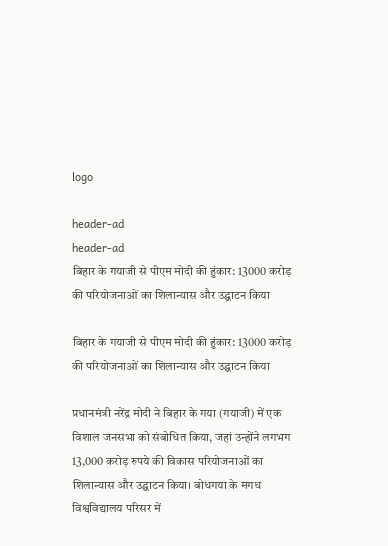logo

header-ad
header-ad
बिहार के गयाजी से पीएम मोदी की हुंकार: 13000 करोड़ की परियोजनाओं का शिलान्यास और उद्घाटन किया

बिहार के गयाजी से पीएम मोदी की हुंकार: 13000 करोड़ की परियोजनाओं का शिलान्यास और उद्घाटन किया

प्रधानमंत्री नरेंद्र मोदी ने बिहार के गया (गयाजी) में एक विशाल जनसभा को संबोधित किया, जहां उन्होंने लगभग 13,000 करोड़ रुपये की विकास परियोजनाओं का शिलान्यास और उद्घाटन किया। बोधगया के मगध विश्वविद्यालय परिसर में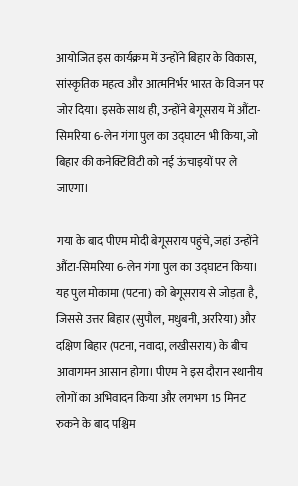आयोजित इस कार्यक्रम में उन्होंने बिहार के विकास, सांस्कृतिक महत्व और आत्मनिर्भर भारत के विजन पर जोर दिया। इसके साथ ही, उन्होंने बेगूसराय में औंटा-सिमरिया 6-लेन गंगा पुल का उद्घाटन भी किया, जो बिहार की कनेक्टिविटी को नई ऊंचाइयों पर ले जाएगा।

गया के बाद पीएम मोदी बेगूसराय पहुंचे, जहां उन्होंने औंटा-सिमरिया 6-लेन गंगा पुल का उद्घाटन किया। यह पुल मोकामा (पटना) को बेगूसराय से जोड़ता है, जिससे उत्तर बिहार (सुपौल, मधुबनी, अररिया) और दक्षिण बिहार (पटना, नवादा, लखीसराय) के बीच आवागमन आसान होगा। पीएम ने इस दौरान स्थानीय लोगों का अभिवादन किया और लगभग 15 मिनट रुकने के बाद पश्चिम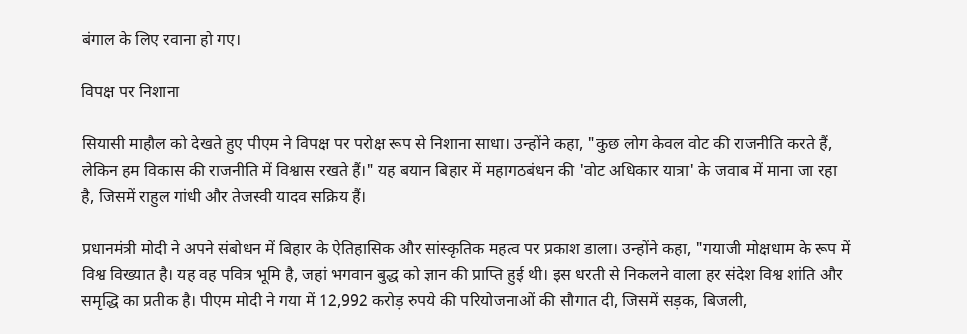बंगाल के लिए रवाना हो गए।

विपक्ष पर निशाना

सियासी माहौल को देखते हुए पीएम ने विपक्ष पर परोक्ष रूप से निशाना साधा। उन्होंने कहा, "कुछ लोग केवल वोट की राजनीति करते हैं, लेकिन हम विकास की राजनीति में विश्वास रखते हैं।" यह बयान बिहार में महागठबंधन की 'वोट अधिकार यात्रा' के जवाब में माना जा रहा है, जिसमें राहुल गांधी और तेजस्वी यादव सक्रिय हैं।

प्रधानमंत्री मोदी ने अपने संबोधन में बिहार के ऐतिहासिक और सांस्कृतिक महत्व पर प्रकाश डाला। उन्होंने कहा, "गयाजी मोक्षधाम के रूप में विश्व विख्यात है। यह वह पवित्र भूमि है, जहां भगवान बुद्ध को ज्ञान की प्राप्ति हुई थी। इस धरती से निकलने वाला हर संदेश विश्व शांति और समृद्धि का प्रतीक है। पीएम मोदी ने गया में 12,992 करोड़ रुपये की परियोजनाओं की सौगात दी, जिसमें सड़क, बिजली,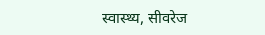स्वास्थ्य, सीवरेज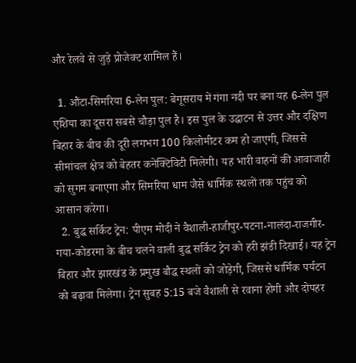और रेलवे से जुड़े प्रोजेक्ट शामिल हैं।

  1. औंटा-सिमरिया 6-लेन पुल: बेगूसराय में गंगा नदी पर बना यह 6-लेन पुल एशिया का दूसरा सबसे चौड़ा पुल है। इस पुल के उद्घाटन से उत्तर और दक्षिण बिहार के बीच की दूरी लगभग 100 किलोमीटर कम हो जाएगी, जिससे सीमांचल क्षेत्र को बेहतर कनेक्टिविटी मिलेगी। यह भारी वाहनों की आवाजाही को सुगम बनाएगा और सिमरिया धाम जैसे धार्मिक स्थलों तक पहुंच को आसान करेगा।
  2. बुद्ध सर्किट ट्रेन: पीएम मोदी ने वैशाली-हाजीपुर-पटना-नालंदा-राजगीर-गया-कोडरमा के बीच चलने वाली बुद्ध सर्किट ट्रेन को हरी झंडी दिखाई। यह ट्रेन बिहार और झारखंड के प्रमुख बौद्ध स्थलों को जोड़ेगी, जिससे धार्मिक पर्यटन को बढ़ावा मिलेगा। ट्रेन सुबह 5:15 बजे वैशाली से रवाना होगी और दोपहर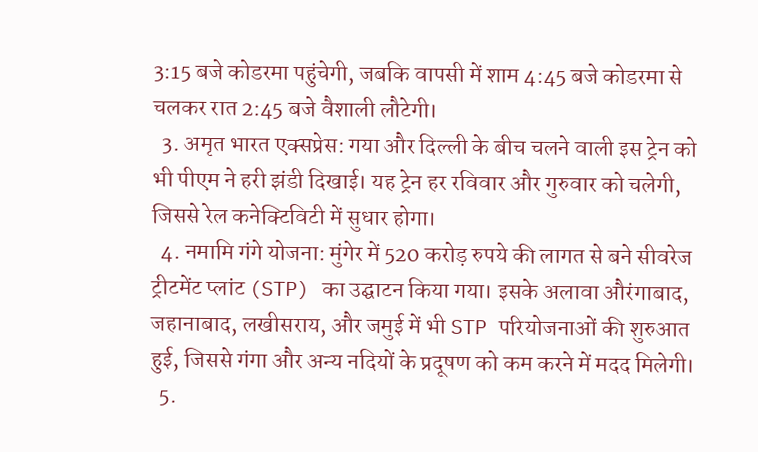3:15 बजे कोडरमा पहुंचेगी, जबकि वापसी में शाम 4:45 बजे कोडरमा से चलकर रात 2:45 बजे वैशाली लौटेगी।
  3. अमृत भारत एक्सप्रेस: गया और दिल्ली के बीच चलने वाली इस ट्रेन को भी पीएम ने हरी झंडी दिखाई। यह ट्रेन हर रविवार और गुरुवार को चलेगी, जिससे रेल कनेक्टिविटी में सुधार होगा।
  4. नमामि गंगे योजना: मुंगेर में 520 करोड़ रुपये की लागत से बने सीवरेज ट्रीटमेंट प्लांट (STP) का उद्घाटन किया गया। इसके अलावा औरंगाबाद, जहानाबाद, लखीसराय, और जमुई में भी STP परियोजनाओं की शुरुआत हुई, जिससे गंगा और अन्य नदियों के प्रदूषण को कम करने में मदद मिलेगी।
  5.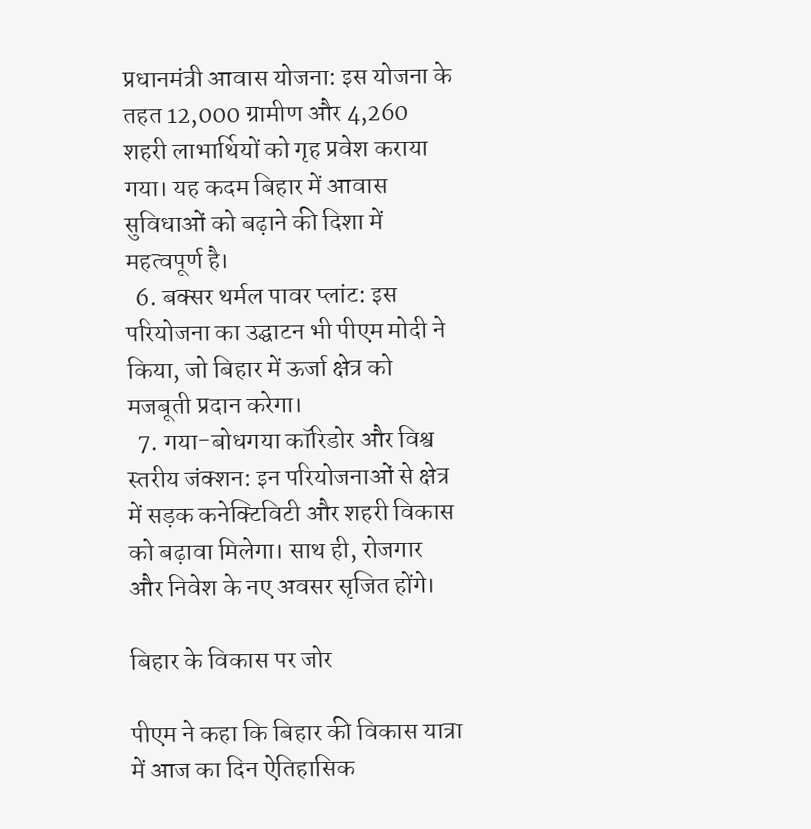प्रधानमंत्री आवास योजना: इस योजना के तहत 12,000 ग्रामीण और 4,260 शहरी लाभार्थियों को गृह प्रवेश कराया गया। यह कदम बिहार में आवास सुविधाओं को बढ़ाने की दिशा में महत्वपूर्ण है।
  6. बक्सर थर्मल पावर प्लांट: इस परियोजना का उद्घाटन भी पीएम मोदी ने किया, जो बिहार में ऊर्जा क्षेत्र को मजबूती प्रदान करेगा।
  7. गया-बोधगया कॉरिडोर और विश्व स्तरीय जंक्शन: इन परियोजनाओं से क्षेत्र में सड़क कनेक्टिविटी और शहरी विकास को बढ़ावा मिलेगा। साथ ही, रोजगार और निवेश के नए अवसर सृजित होंगे।

बिहार के विकास पर जोर

पीएम ने कहा कि बिहार की विकास यात्रा में आज का दिन ऐतिहासिक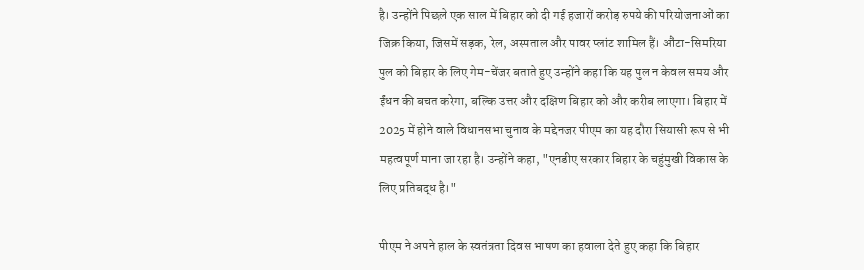है। उन्होंने पिछले एक साल में बिहार को दी गई हजारों करोड़ रुपये की परियोजनाओं का जिक्र किया, जिसमें सड़क, रेल, अस्पताल और पावर प्लांट शामिल हैं। औंटा-सिमरिया पुल को बिहार के लिए गेम-चेंजर बताते हुए उन्होंने कहा कि यह पुल न केवल समय और ईंधन की बचत करेगा, बल्कि उत्तर और दक्षिण बिहार को और करीब लाएगा। बिहार में 2025 में होने वाले विधानसभा चुनाव के मद्देनजर पीएम का यह दौरा सियासी रूप से भी महत्वपूर्ण माना जा रहा है। उन्होंने कहा, "एनडीए सरकार बिहार के चहुंमुखी विकास के लिए प्रतिबद्ध है।"

पीएम ने अपने हाल के स्वतंत्रता दिवस भाषण का हवाला देते हुए कहा कि बिहार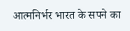आत्मनिर्भर भारत के सपने का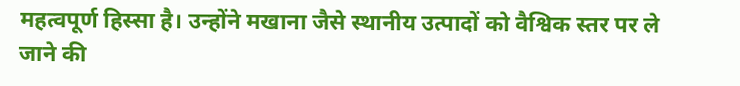महत्वपूर्ण हिस्सा है। उन्होंने मखाना जैसे स्थानीय उत्पादों को वैश्विक स्तर पर ले जाने की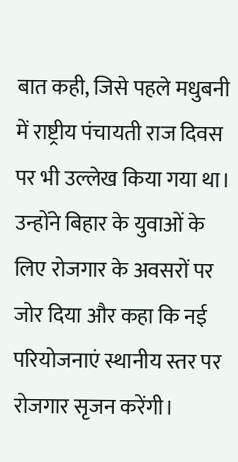बात कही, जिसे पहले मधुबनी में राष्ट्रीय पंचायती राज दिवस पर भी उल्लेख किया गया था। उन्होंने बिहार के युवाओं के लिए रोजगार के अवसरों पर जोर दिया और कहा कि नई परियोजनाएं स्थानीय स्तर पर रोजगार सृजन करेंगी।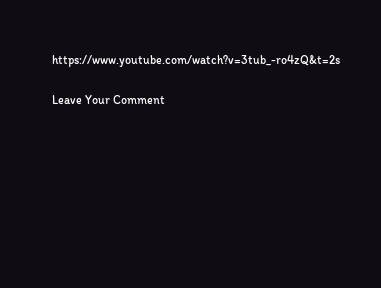https://www.youtube.com/watch?v=3tub_-ro4zQ&t=2s

Leave Your Comment